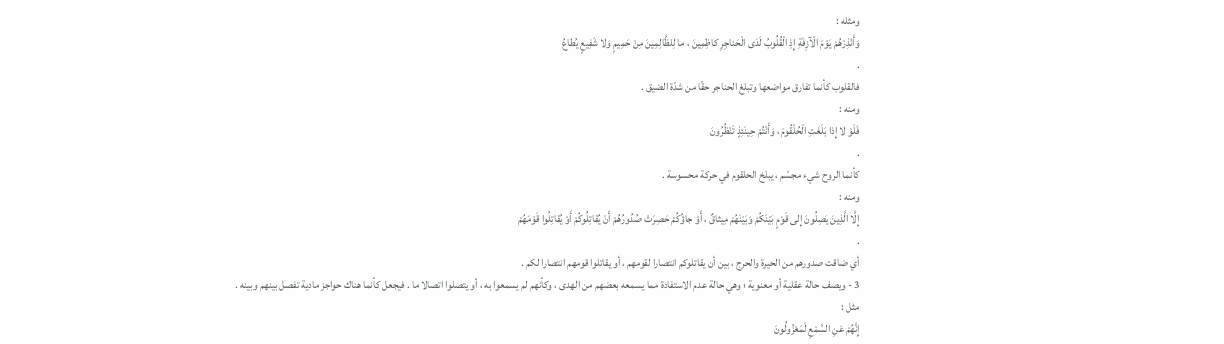ومثله :
وَأَنْذِرْهُمْ يَوْمَ الْآزِفَةِ إِذِ الْقُلُوبُ لَدَى الْحَناجِرِ كاظِمِينَ ، ما لِلظَّالِمِينَ مِنْ حَمِيمٍ وَلا شَفِيعٍ يُطاعُ
.
فالقلوب كأنما تفارق مواضعها وتبلغ الحناجر حقّا من شدّة الضيق .
ومنه :
فَلَوْ لا إِذا بَلَغَتِ الْحُلْقُومَ ، وَأَنْتُمْ حِينَئِذٍ تَنْظُرُونَ
.
كأنما الروح شيء مجسّم ، يبلخ الحلقوم في حركة محسوسة .
ومنه :
إِلَّا الَّذِينَ يَصِلُونَ إِلى قَوْمٍ بَيْنَكُمْ وَبَيْنَهُمْ مِيثاقٌ ، أَوْ جاؤُكُمْ حَصِرَتْ صُدُورُهُمْ أَنْ يُقاتِلُوكُمْ أَوْ يُقاتِلُوا قَوْمَهُمْ
.
أي ضاقت صدورهم من الحيرة والحرج ، بين أن يقاتلوكم انتصارا لقومهم ، أو يقاتلوا قومهم انتصارا لكم .
3 - ويصف حالة عقلية أو معنوية ؛ وهي حالة عدم الاستفادة مما يسمعه بعضهم من الهدى ، وكأنهم لم يسمعوا به ، أو يتصلوا اتصالا ما . فيجعل كأنما هناك حواجز مادية تفصل بينهم وبينه .
مثل :
إِنَّهُمْ عَنِ السَّمْعِ لَمَعْزُولُونَ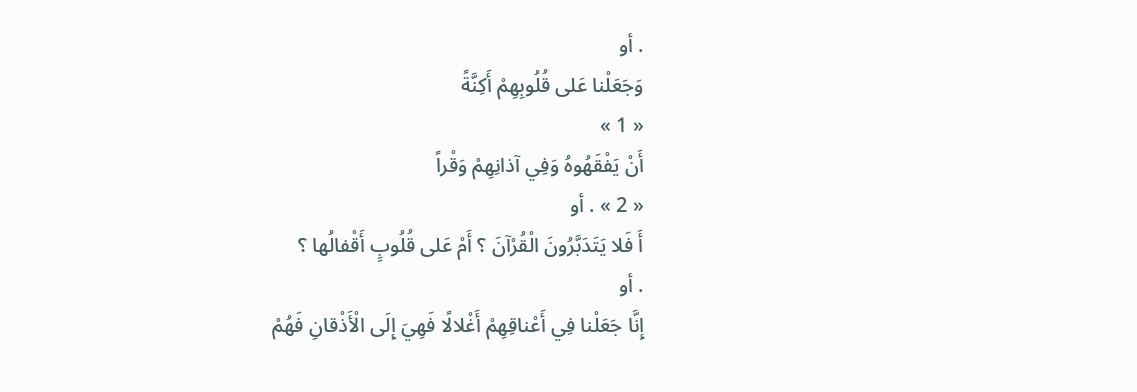. أو
وَجَعَلْنا عَلى قُلُوبِهِمْ أَكِنَّةً
« 1 »
أَنْ يَفْقَهُوهُ وَفِي آذانِهِمْ وَقْراً
« 2 » . أو
أَ فَلا يَتَدَبَّرُونَ الْقُرْآنَ ؟ أَمْ عَلى قُلُوبٍ أَقْفالُها ؟
. أو
إِنَّا جَعَلْنا فِي أَعْناقِهِمْ أَغْلالًا فَهِيَ إِلَى الْأَذْقانِ فَهُمْ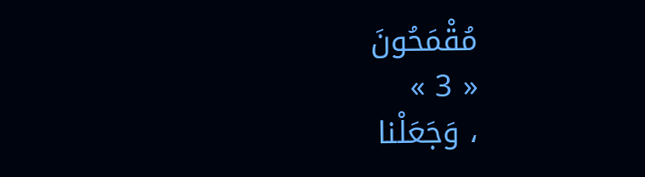مُقْمَحُونَ
« 3 »
، وَجَعَلْنا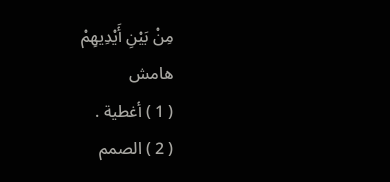مِنْ بَيْنِ أَيْدِيهِمْ
هامش
( 1 ) أغطية .
( 2 ) الصمم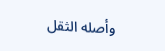وأصله الثقل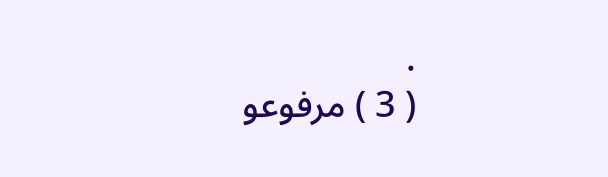.
( 3 ) مرفوعو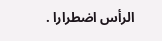الرأس اضطرارا .